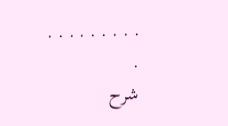. . . . . . . . . .
شرح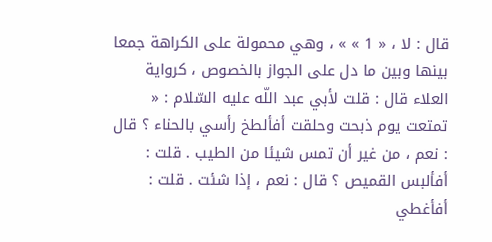قال : لا ، « 1 » » ، وهي محمولة على الكراهة جمعا بينها وبين ما دل على الجواز بالخصوص ، كرواية العلاء قال : قلت لأبي عبد اللّه عليه السّلام : « تمتعت يوم ذبحت وحلقت أفألطخ رأسي بالحناء ؟ قال : نعم ، من غير أن تمس شيئا من الطيب . قلت : أفألبس القميص ؟ قال : نعم ، إذا شئت . قلت : أفأغطي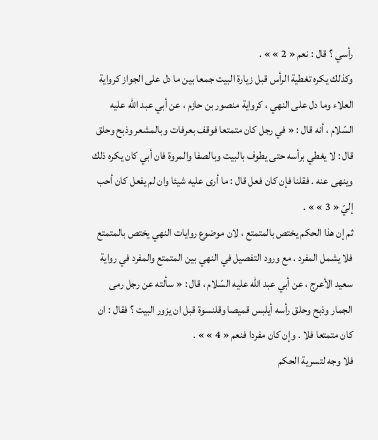رأسي ؟ قال : نعم « 2 » » .
وكذلك يكره تغطية الرأس قبل زيارة البيت جمعا بين ما دل على الجواز كرواية العلاء وما دل على النهي ، كرواية منصور بن حازم ، عن أبي عبد اللّه عليه السّلام ، أنه قال : « في رجل كان متمتعا فوقف بعرفات وبالمشعر وذبح وحلق قال : لا يغطي برأسه حتى يطوف بالبيت وبالصفا والمروة فان أبي كان يكره ذلك وينهى عنه . فقلنا فإن كان فعل قال : ما أرى عليه شيئا وان لم يفعل كان أحب إليّ « 3 » » .
ثم إن هذا الحكم يختص بالمتمتع ، لان موضوع روايات النهي يختص بالمتمتع فلا يشمل المفرد . مع ورود التفصيل في النهي بين المتمتع والمفرد في رواية سعيد الأعرج ، عن أبي عبد اللّه عليه السّلام ، قال : « سألته عن رجل رمى الجمار وذبح وحلق رأسه أيلبس قميصا وقلنسوة قبل ان يزور البيت ؟ فقال : ان كان متمتعا فلا . وإن كان مفردا فنعم « 4 » » .
فلا وجه لتسرية الحكم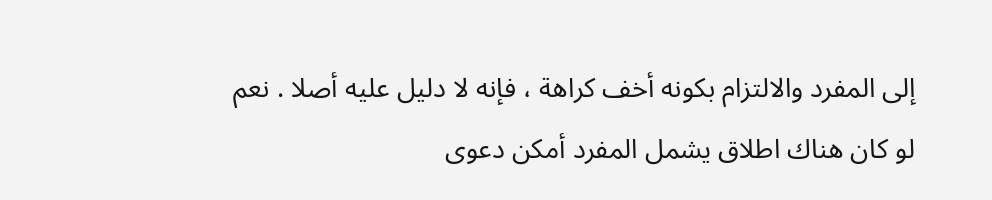إلى المفرد والالتزام بكونه أخف كراهة ، فإنه لا دليل عليه أصلا . نعم لو كان هناك اطلاق يشمل المفرد أمكن دعوى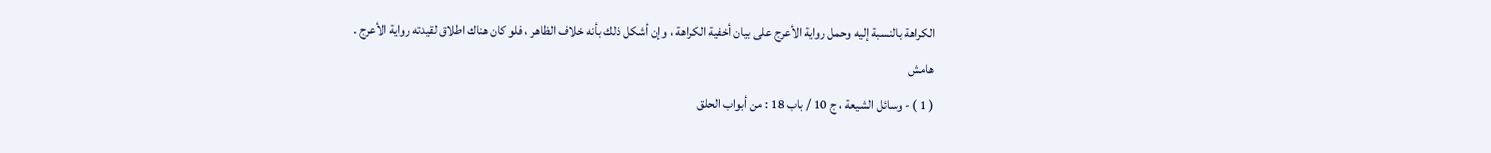الكراهة بالنسبة إليه وحمل رواية الأعرج على بيان أخفية الكراهة ، وإن أشكل ذلك بأنه خلاف الظاهر ، فلو كان هناك اطلاق لقيدته رواية الأعرج .
هامش
( 1 ) - وسائل الشيعة ، ج 10 / باب 18 : من أبواب الحلق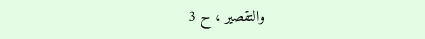والتقصير ، ح 3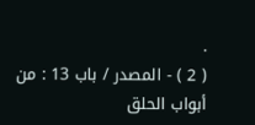.
( 2 ) - المصدر / باب 13 : من أبواب الحلق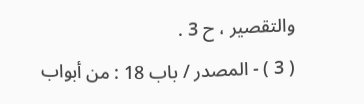والتقصير ، ح 3 .
( 3 ) - المصدر / باب 18 : من أبواب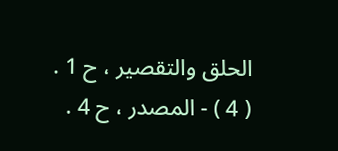الحلق والتقصير ، ح 1 .
( 4 ) - المصدر ، ح 4 .